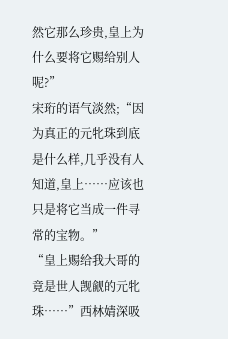然它那么珍贵,皇上为什么要将它赐给别人呢?”
宋珩的语气淡然;“因为真正的元牝珠到底是什么样,几乎没有人知道,皇上……应该也只是将它当成一件寻常的宝物。”
“皇上赐给我大哥的竟是世人觊觎的元牝珠……”西林婧深吸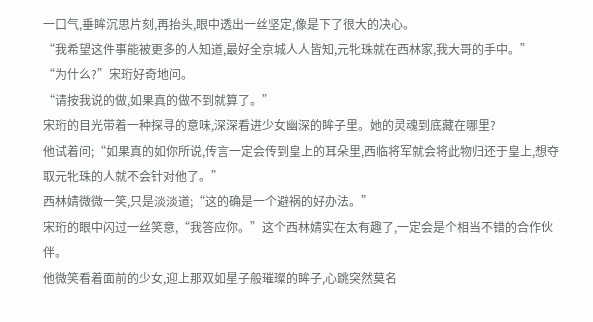一口气,垂眸沉思片刻,再抬头,眼中透出一丝坚定,像是下了很大的决心。
“我希望这件事能被更多的人知道,最好全京城人人皆知,元牝珠就在西林家,我大哥的手中。”
“为什么?”宋珩好奇地问。
“请按我说的做,如果真的做不到就算了。”
宋珩的目光带着一种探寻的意味,深深看进少女幽深的眸子里。她的灵魂到底藏在哪里?
他试着问;“如果真的如你所说,传言一定会传到皇上的耳朵里,西临将军就会将此物归还于皇上,想夺取元牝珠的人就不会针对他了。”
西林婧微微一笑,只是淡淡道;“这的确是一个避祸的好办法。”
宋珩的眼中闪过一丝笑意,“我答应你。”这个西林婧实在太有趣了,一定会是个相当不错的合作伙伴。
他微笑看着面前的少女,迎上那双如星子般璀璨的眸子,心跳突然莫名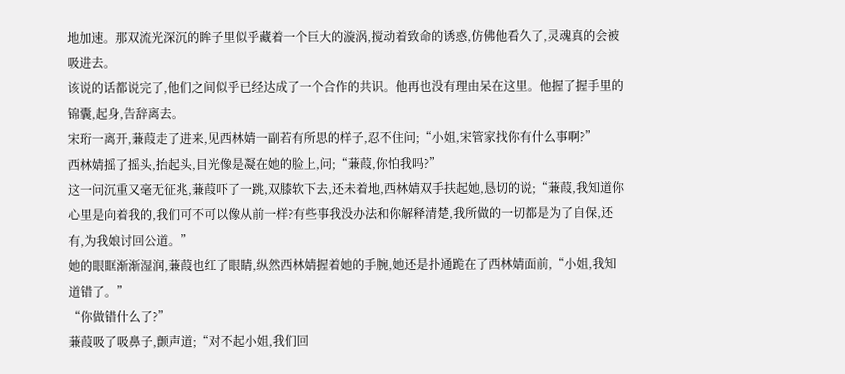地加速。那双流光深沉的眸子里似乎藏着一个巨大的漩涡,搅动着致命的诱惑,仿佛他看久了,灵魂真的会被吸进去。
该说的话都说完了,他们之间似乎已经达成了一个合作的共识。他再也没有理由呆在这里。他握了握手里的锦囊,起身,告辞离去。
宋珩一离开,蒹葭走了进来,见西林婧一副若有所思的样子,忍不住问;“小姐,宋管家找你有什么事啊?”
西林婧摇了摇头,抬起头,目光像是凝在她的脸上,问;“蒹葭,你怕我吗?”
这一问沉重又毫无征兆,蒹葭吓了一跳,双膝软下去,还未着地,西林婧双手扶起她,恳切的说;“蒹葭,我知道你心里是向着我的,我们可不可以像从前一样?有些事我没办法和你解释清楚,我所做的一切都是为了自保,还有,为我娘讨回公道。”
她的眼眶渐渐湿润,蒹葭也红了眼睛,纵然西林婧握着她的手腕,她还是扑通跪在了西林婧面前,“小姐,我知道错了。”
“你做错什么了?”
蒹葭吸了吸鼻子,颤声道;“对不起小姐,我们回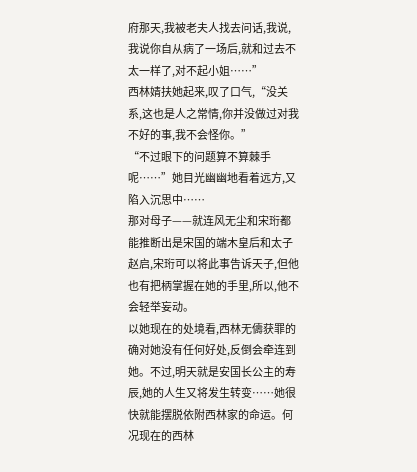府那天,我被老夫人找去问话,我说,我说你自从病了一场后,就和过去不太一样了,对不起小姐……”
西林婧扶她起来,叹了口气,“没关系,这也是人之常情,你并没做过对我不好的事,我不会怪你。”
“不过眼下的问题算不算棘手呢……”她目光幽幽地看着远方,又陷入沉思中……
那对母子——就连风无尘和宋珩都能推断出是宋国的端木皇后和太子赵启,宋珩可以将此事告诉天子,但他也有把柄掌握在她的手里,所以,他不会轻举妄动。
以她现在的处境看,西林无儔获罪的确对她没有任何好处,反倒会牵连到她。不过,明天就是安国长公主的寿辰,她的人生又将发生转变……她很快就能摆脱依附西林家的命运。何况现在的西林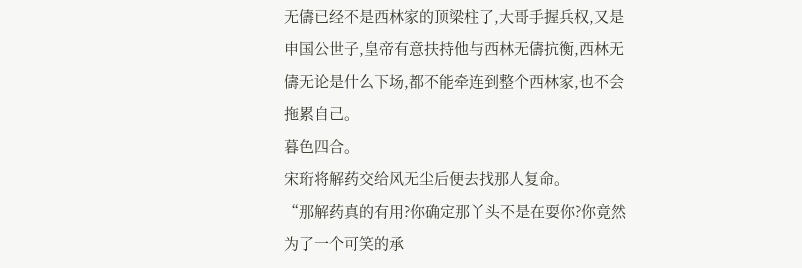无儔已经不是西林家的顶梁柱了,大哥手握兵权,又是申国公世子,皇帝有意扶持他与西林无儔抗衡,西林无儔无论是什么下场,都不能牵连到整个西林家,也不会拖累自己。
暮色四合。
宋珩将解药交给风无尘后便去找那人复命。
“那解药真的有用?你确定那丫头不是在耍你?你竟然为了一个可笑的承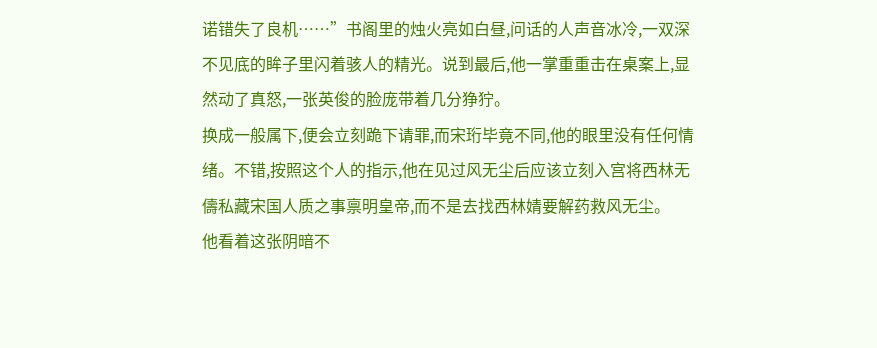诺错失了良机……”书阁里的烛火亮如白昼,问话的人声音冰冷,一双深不见底的眸子里闪着骇人的精光。说到最后,他一掌重重击在桌案上,显然动了真怒,一张英俊的脸庞带着几分狰狞。
换成一般属下,便会立刻跪下请罪,而宋珩毕竟不同,他的眼里没有任何情绪。不错,按照这个人的指示,他在见过风无尘后应该立刻入宫将西林无儔私藏宋国人质之事禀明皇帝,而不是去找西林婧要解药救风无尘。
他看着这张阴暗不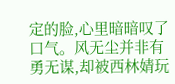定的脸,心里暗暗叹了口气。风无尘并非有勇无谋,却被西林婧玩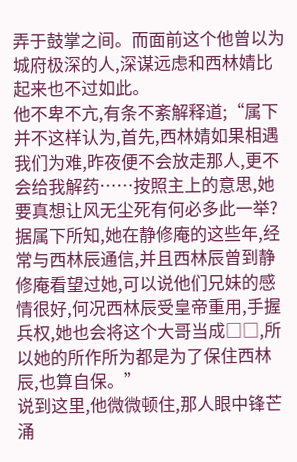弄于鼓掌之间。而面前这个他曾以为城府极深的人,深谋远虑和西林婧比起来也不过如此。
他不卑不亢,有条不紊解释道;“属下并不这样认为,首先,西林婧如果相遇我们为难,昨夜便不会放走那人,更不会给我解药……按照主上的意思,她要真想让风无尘死有何必多此一举?据属下所知,她在静修庵的这些年,经常与西林辰通信,并且西林辰曾到静修庵看望过她,可以说他们兄妹的感情很好,何况西林辰受皇帝重用,手握兵权,她也会将这个大哥当成□□,所以她的所作所为都是为了保住西林辰,也算自保。”
说到这里,他微微顿住,那人眼中锋芒涌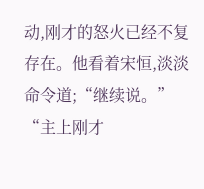动,刚才的怒火已经不复存在。他看着宋恒,淡淡命令道;“继续说。”
“主上刚才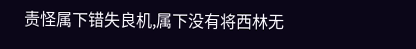责怪属下错失良机,属下没有将西林无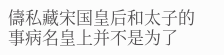儔私藏宋国皇后和太子的事病名皇上并不是为了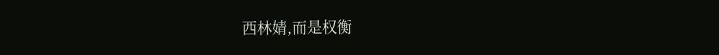西林婧,而是权衡